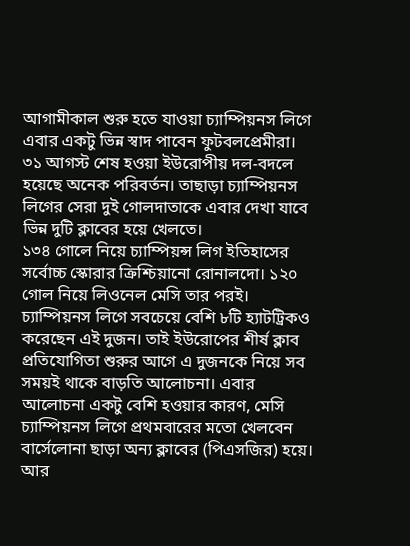আগামীকাল শুরু হতে যাওয়া চ্যাম্পিয়নস লিগে এবার একটু ভিন্ন স্বাদ পাবেন ফুটবলপ্রেমীরা। ৩১ আগস্ট শেষ হওয়া ইউরোপীয় দল-বদলে হয়েছে অনেক পরিবর্তন। তাছাড়া চ্যাম্পিয়নস লিগের সেরা দুই গোলদাতাকে এবার দেখা যাবে ভিন্ন দুটি ক্লাবের হয়ে খেলতে।
১৩৪ গোলে নিয়ে চ্যাম্পিয়ন্স লিগ ইতিহাসের সর্বোচ্চ স্কোরার ক্রিশ্চিয়ানো রোনালদো। ১২০ গোল নিয়ে লিওনেল মেসি তার পরই। চ্যাম্পিয়নস লিগে সবচেয়ে বেশি ৮টি হ্যাটট্রিকও করেছেন এই দুজন। তাই ইউরোপের শীর্ষ ক্লাব প্রতিযোগিতা শুরুর আগে এ দুজনকে নিয়ে সব সময়ই থাকে বাড়তি আলোচনা। এবার আলোচনা একটু বেশি হওয়ার কারণ, মেসি চ্যাম্পিয়নস লিগে প্রথমবারের মতো খেলবেন বার্সেলোনা ছাড়া অন্য ক্লাবের (পিএসজির) হয়ে। আর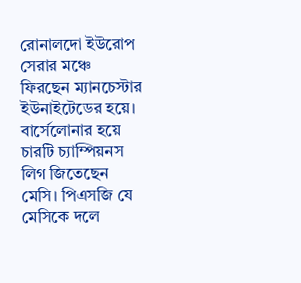রোনালদো ইউরোপ সেরার মঞ্চে ফিরছেন ম্যানচেস্টার ইউনাইটেডের হয়ে।
বার্সেলোনার হয়ে চারটি চ্যাম্পিয়নস লিগ জিতেছেন মেসি। পিএসজি যে মেসিকে দলে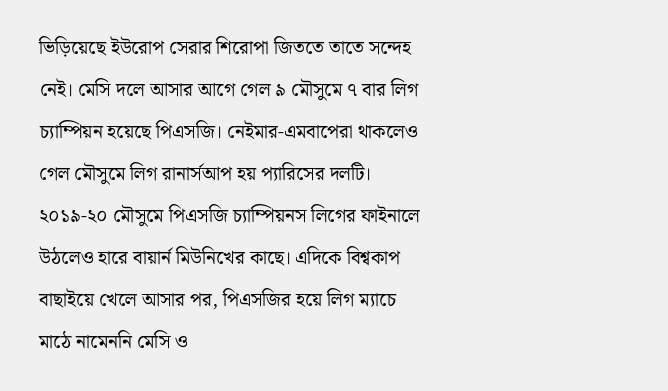ভিড়িয়েছে ইউরোপ সেরার শিরোপা জিততে তাতে সন্দেহ নেই। মেসি দলে আসার আগে গেল ৯ মৌসুমে ৭ বার লিগ চ্যাম্পিয়ন হয়েছে পিএসজি। নেইমার-এমবাপেরা থাকলেও গেল মৌসুমে লিগ রানার্সআপ হয় প্যারিসের দলটি। ২০১৯-২০ মৌসুমে পিএসজি চ্যাম্পিয়নস লিগের ফাইনালে উঠলেও হারে বায়ার্ন মিউনিখের কাছে। এদিকে বিশ্বকাপ বাছাইয়ে খেলে আসার পর, পিএসজির হয়ে লিগ ম্যাচে মাঠে নামেননি মেসি ও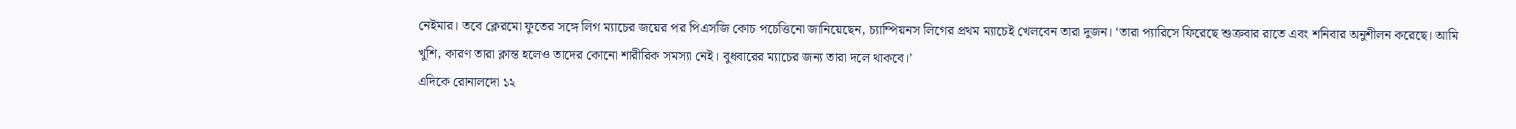নেইমার। তবে ক্লেরমো ফুতের সঙ্গে লিগ ম্যাচের জয়ের পর পিএসজি কোচ পচেত্তিনো জানিয়েছেন, চ্যাম্পিয়নস লিগের প্রথম ম্যাচেই খেলবেন তারা দুজন। ‘তারা প্যারিসে ফিরেছে শুক্রবার রাতে এবং শনিবার অনুশীলন করেছে। আমি খুশি, কারণ তারা ক্লান্ত হলেও তাদের কোনো শারীরিক সমস্যা নেই। বুধবারের ম্যাচের জন্য তারা দলে থাকবে।’
এদিকে রোনালদো ১২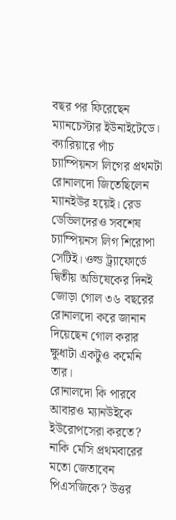বছর পর ফিরেছেন ম্যানচেস্টার ইউনাইটেডে। ক্যারিয়ারে পাঁচ চ্যাম্পিয়নস লিগের প্রথমটা রোনালদো জিতেছিলেন ম্যানইউর হয়েই। রেড ডেভিলদেরও সবশেষ চ্যাম্পিয়নস লিগ শিরোপা সেটিই। ওল্ড ট্র্যাফোর্ডে দ্বিতীয় অভিষেকের দিনই জোড়া গোল ৩৬ বছরের রোনালদো করে জানান দিয়েছেন গোল করার ক্ষুধাটা একটুও কমেনি তার।
রোনালদো কি পারবে আবারও ম্যানউইকে ইউরোপসেরা করতে? নাকি মেসি প্রথমবারের মতো জেতাবেন পিএসজিকে? উত্তর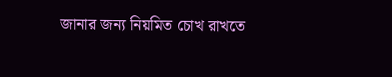জানার জন্য নিয়মিত চোখ রাখতে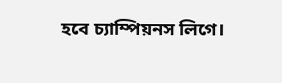হবে চ্যাম্পিয়নস লিগে।